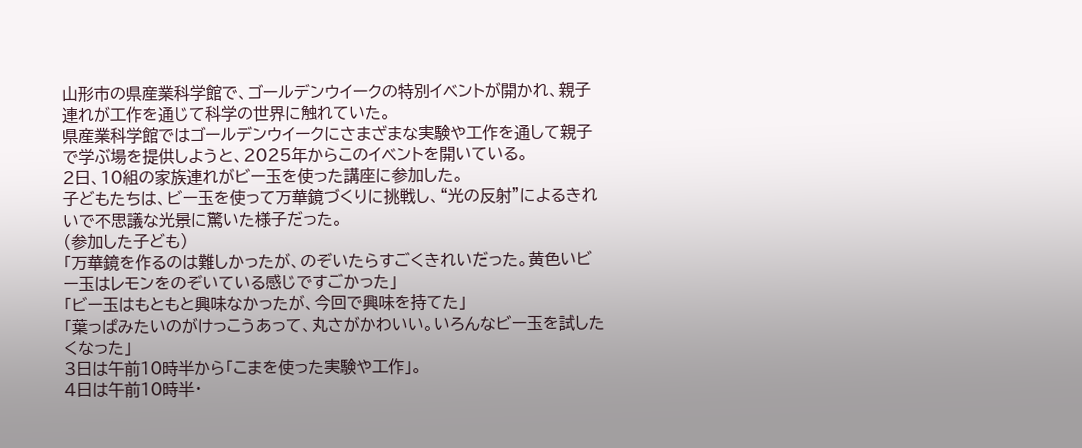山形市の県産業科学館で、ゴールデンウイークの特別イベントが開かれ、親子連れが工作を通じて科学の世界に触れていた。
県産業科学館ではゴールデンウイークにさまざまな実験や工作を通して親子で学ぶ場を提供しようと、2025年からこのイベントを開いている。
2日、10組の家族連れがビー玉を使った講座に参加した。
子どもたちは、ビー玉を使って万華鏡づくりに挑戦し、“光の反射”によるきれいで不思議な光景に驚いた様子だった。
(参加した子ども)
「万華鏡を作るのは難しかったが、のぞいたらすごくきれいだった。黄色いビー玉はレモンをのぞいている感じですごかった」
「ビー玉はもともと興味なかったが、今回で興味を持てた」
「葉っぱみたいのがけっこうあって、丸さがかわいい。いろんなビー玉を試したくなった」
3日は午前10時半から「こまを使った実験や工作」。
4日は午前10時半・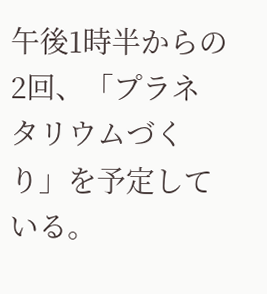午後1時半からの2回、「プラネタリウムづくり」を予定している。